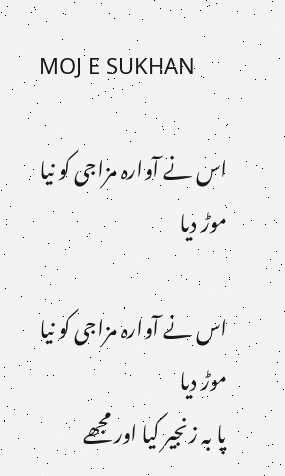MOJ E SUKHAN

اس نے آوارہ مزاجی کو نیا موڑ دیا

اس نے آوارہ مزاجی کو نیا موڑ دیا
پا بہ زنجیر کیا اور مجھے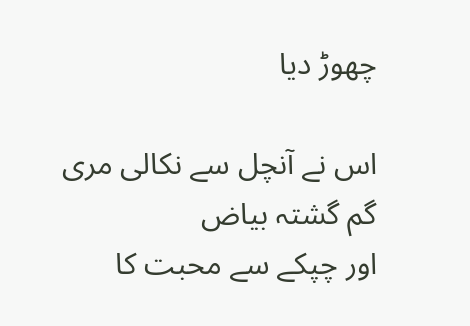چھوڑ دیا

اس نے آنچل سے نکالی مری گم گشتہ بیاض
اور چپکے سے محبت کا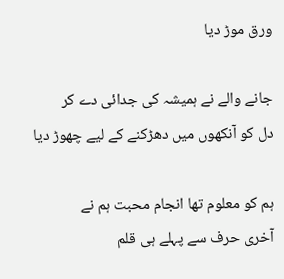ورق موڑ دیا

جانے والے نے ہمیشہ کی جدائی دے کر
دل کو آنکھوں میں دھڑکنے کے لیے چھوڑ دیا

ہم کو معلوم تھا انجام محبت ہم نے
آخری حرف سے پہلے ہی قلم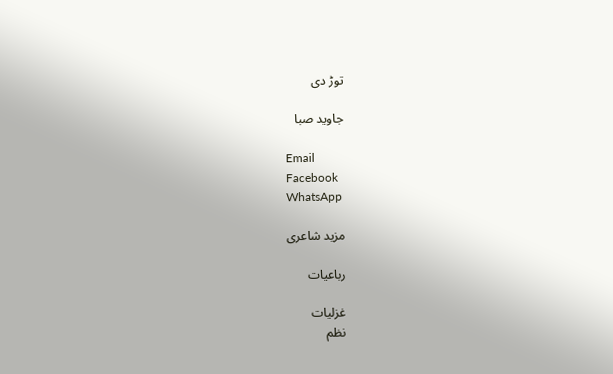توڑ دی

جاوید صبا

Email
Facebook
WhatsApp

مزید شاعری

رباعیات

غزلیات
نظم